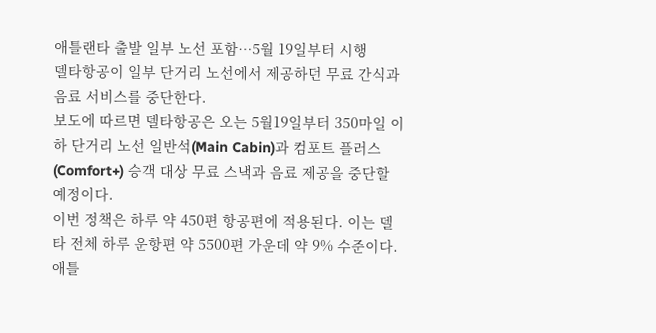애틀랜타 출발 일부 노선 포함…5월 19일부터 시행
델타항공이 일부 단거리 노선에서 제공하던 무료 간식과 음료 서비스를 중단한다.
보도에 따르면 델타항공은 오는 5월19일부터 350마일 이하 단거리 노선 일반석(Main Cabin)과 컴포트 플러스(Comfort+) 승객 대상 무료 스낵과 음료 제공을 중단할 예정이다.
이번 정책은 하루 약 450편 항공편에 적용된다. 이는 델타 전체 하루 운항편 약 5500편 가운데 약 9% 수준이다.
애틀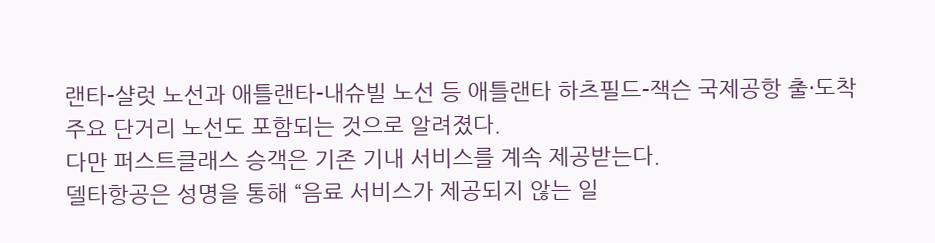랜타-샬럿 노선과 애틀랜타-내슈빌 노선 등 애틀랜타 하츠필드-잭슨 국제공항 출·도착 주요 단거리 노선도 포함되는 것으로 알려졌다.
다만 퍼스트클래스 승객은 기존 기내 서비스를 계속 제공받는다.
델타항공은 성명을 통해 “음료 서비스가 제공되지 않는 일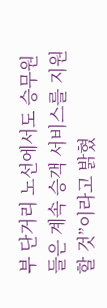부 단거리 노선에서도 승무원들은 계속 승객 서비스를 지원할 것”이라고 밝혔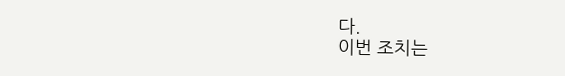다.
이번 조치는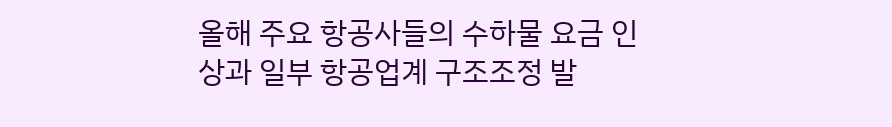올해 주요 항공사들의 수하물 요금 인상과 일부 항공업계 구조조정 발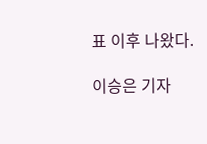표 이후 나왔다.

이승은 기자